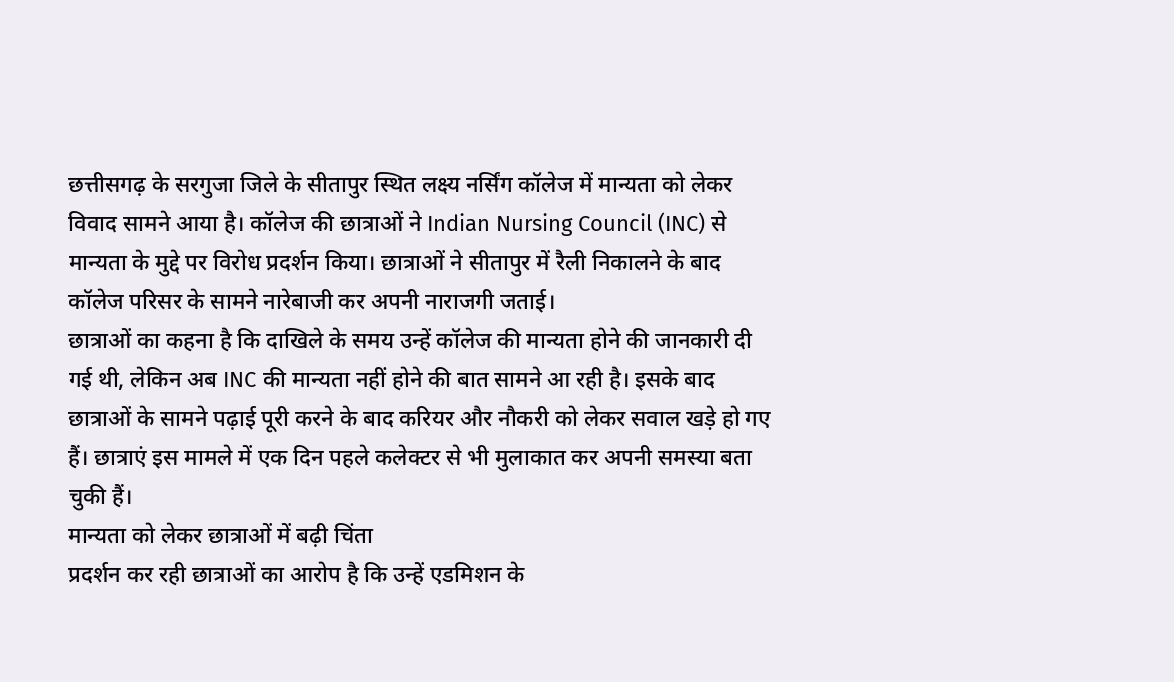छत्तीसगढ़ के सरगुजा जिले के सीतापुर स्थित लक्ष्य नर्सिंग कॉलेज में मान्यता को लेकर विवाद सामने आया है। कॉलेज की छात्राओं ने Indian Nursing Council (INC) से मान्यता के मुद्दे पर विरोध प्रदर्शन किया। छात्राओं ने सीतापुर में रैली निकालने के बाद कॉलेज परिसर के सामने नारेबाजी कर अपनी नाराजगी जताई।
छात्राओं का कहना है कि दाखिले के समय उन्हें कॉलेज की मान्यता होने की जानकारी दी गई थी, लेकिन अब INC की मान्यता नहीं होने की बात सामने आ रही है। इसके बाद छात्राओं के सामने पढ़ाई पूरी करने के बाद करियर और नौकरी को लेकर सवाल खड़े हो गए हैं। छात्राएं इस मामले में एक दिन पहले कलेक्टर से भी मुलाकात कर अपनी समस्या बता चुकी हैं।
मान्यता को लेकर छात्राओं में बढ़ी चिंता
प्रदर्शन कर रही छात्राओं का आरोप है कि उन्हें एडमिशन के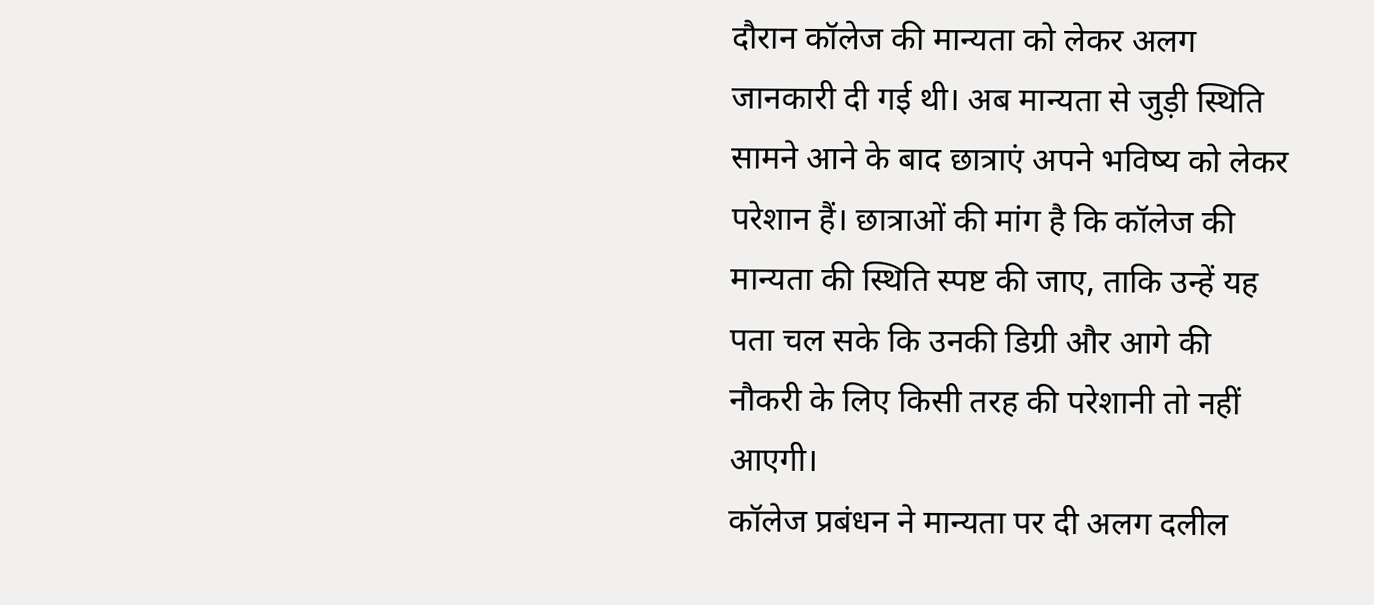दौरान कॉलेज की मान्यता को लेकर अलग जानकारी दी गई थी। अब मान्यता से जुड़ी स्थिति सामने आने के बाद छात्राएं अपने भविष्य को लेकर परेशान हैं। छात्राओं की मांग है कि कॉलेज की मान्यता की स्थिति स्पष्ट की जाए, ताकि उन्हें यह पता चल सके कि उनकी डिग्री और आगे की नौकरी के लिए किसी तरह की परेशानी तो नहीं आएगी।
कॉलेज प्रबंधन ने मान्यता पर दी अलग दलील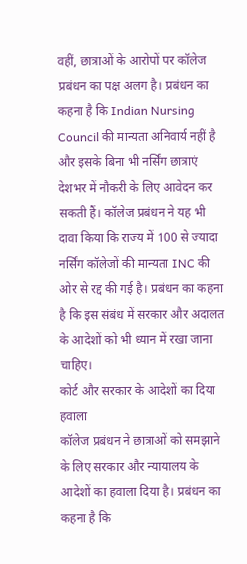वहीं, छात्राओं के आरोपों पर कॉलेज प्रबंधन का पक्ष अलग है। प्रबंधन का कहना है कि Indian Nursing Council की मान्यता अनिवार्य नहीं है और इसके बिना भी नर्सिंग छात्राएं देशभर में नौकरी के लिए आवेदन कर सकती हैं। कॉलेज प्रबंधन ने यह भी दावा किया कि राज्य में 100 से ज्यादा नर्सिंग कॉलेजों की मान्यता INC की ओर से रद्द की गई है। प्रबंधन का कहना है कि इस संबंध में सरकार और अदालत के आदेशों को भी ध्यान में रखा जाना चाहिए।
कोर्ट और सरकार के आदेशों का दिया हवाला
कॉलेज प्रबंधन ने छात्राओं को समझाने के लिए सरकार और न्यायालय के आदेशों का हवाला दिया है। प्रबंधन का कहना है कि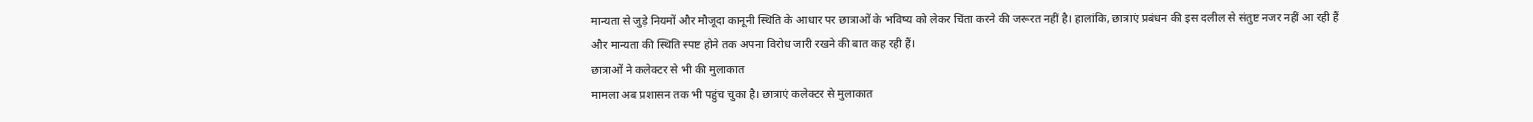मान्यता से जुड़े नियमों और मौजूदा कानूनी स्थिति के आधार पर छात्राओं के भविष्य को लेकर चिंता करने की जरूरत नहीं है। हालांकि, छात्राएं प्रबंधन की इस दलील से संतुष्ट नजर नहीं आ रही हैं और मान्यता की स्थिति स्पष्ट होने तक अपना विरोध जारी रखने की बात कह रही हैं।
छात्राओं ने कलेक्टर से भी की मुलाकात
मामला अब प्रशासन तक भी पहुंच चुका है। छात्राएं कलेक्टर से मुलाकात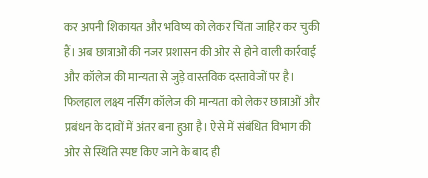कर अपनी शिकायत और भविष्य को लेकर चिंता जाहिर कर चुकी हैं। अब छात्राओं की नजर प्रशासन की ओर से होने वाली कार्रवाई और कॉलेज की मान्यता से जुड़े वास्तविक दस्तावेजों पर है। फिलहाल लक्ष्य नर्सिंग कॉलेज की मान्यता को लेकर छात्राओं और प्रबंधन के दावों में अंतर बना हुआ है। ऐसे में संबंधित विभाग की ओर से स्थिति स्पष्ट किए जाने के बाद ही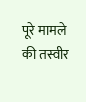पूरे मामले की तस्वीर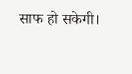साफ हो सकेगी।